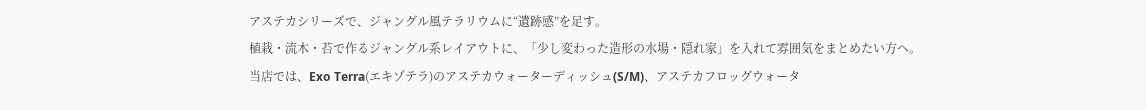アステカシリーズで、ジャングル風テラリウムに“遺跡感”を足す。
植栽・流木・苔で作るジャングル系レイアウトに、「少し変わった造形の水場・隠れ家」を入れて雰囲気をまとめたい方へ。
当店では、Exo Terra(エキゾテラ)のアステカウォーターディッシュ(S/M)、アステカフロッグウォータ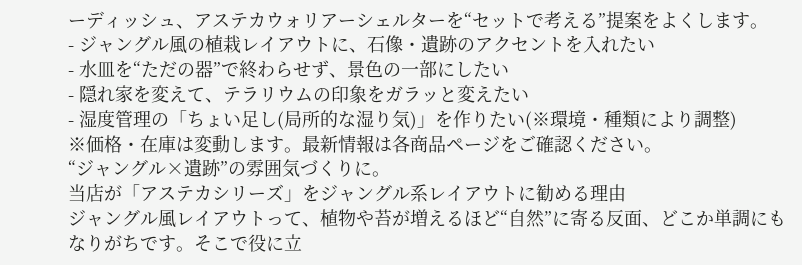ーディッシュ、アステカウォリアーシェルターを“セットで考える”提案をよくします。
- ジャングル風の植栽レイアウトに、石像・遺跡のアクセントを入れたい
- 水皿を“ただの器”で終わらせず、景色の一部にしたい
- 隠れ家を変えて、テラリウムの印象をガラッと変えたい
- 湿度管理の「ちょい足し(局所的な湿り気)」を作りたい(※環境・種類により調整)
※価格・在庫は変動します。最新情報は各商品ページをご確認ください。
“ジャングル×遺跡”の雰囲気づくりに。
当店が「アステカシリーズ」をジャングル系レイアウトに勧める理由
ジャングル風レイアウトって、植物や苔が増えるほど“自然”に寄る反面、どこか単調にもなりがちです。そこで役に立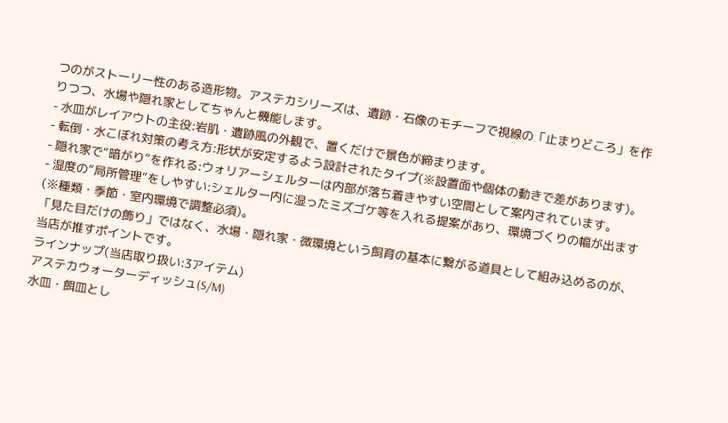つのがストーリー性のある造形物。アステカシリーズは、遺跡・石像のモチーフで視線の「止まりどころ」を作りつつ、水場や隠れ家としてちゃんと機能します。
- 水皿がレイアウトの主役:岩肌・遺跡風の外観で、置くだけで景色が締まります。
- 転倒・水こぼれ対策の考え方:形状が安定するよう設計されたタイプ(※設置面や個体の動きで差があります)。
- 隠れ家で“暗がり”を作れる:ウォリアーシェルターは内部が落ち着きやすい空間として案内されています。
- 湿度の“局所管理”をしやすい:シェルター内に湿ったミズゴケ等を入れる提案があり、環境づくりの幅が出ます(※種類・季節・室内環境で調整必須)。
「見た目だけの飾り」ではなく、水場・隠れ家・微環境という飼育の基本に繋がる道具として組み込めるのが、当店が推すポイントです。
ラインナップ(当店取り扱い:3アイテム)
アステカウォーターディッシュ(S/M)
水皿・餌皿とし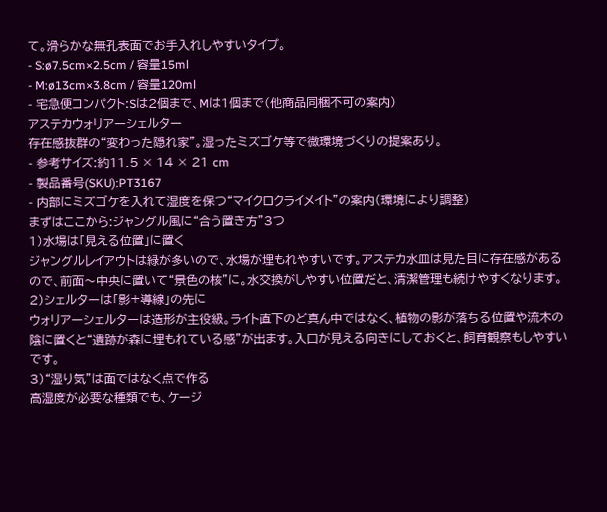て。滑らかな無孔表面でお手入れしやすいタイプ。
- S:ø7.5cm×2.5cm / 容量15ml
- M:ø13cm×3.8cm / 容量120ml
- 宅急便コンパクト:Sは2個まで、Mは1個まで(他商品同梱不可の案内)
アステカウォリアーシェルター
存在感抜群の“変わった隠れ家”。湿ったミズゴケ等で微環境づくりの提案あり。
- 参考サイズ:約11.5 × 14 × 21 cm
- 製品番号(SKU):PT3167
- 内部にミズゴケを入れて湿度を保つ“マイクロクライメイト”の案内(環境により調整)
まずはここから:ジャングル風に“合う置き方”3つ
1)水場は「見える位置」に置く
ジャングルレイアウトは緑が多いので、水場が埋もれやすいです。アステカ水皿は見た目に存在感があるので、前面〜中央に置いて“景色の核”に。水交換がしやすい位置だと、清潔管理も続けやすくなります。
2)シェルターは「影+導線」の先に
ウォリアーシェルターは造形が主役級。ライト直下のど真ん中ではなく、植物の影が落ちる位置や流木の陰に置くと“遺跡が森に埋もれている感”が出ます。入口が見える向きにしておくと、飼育観察もしやすいです。
3)“湿り気”は面ではなく点で作る
高湿度が必要な種類でも、ケージ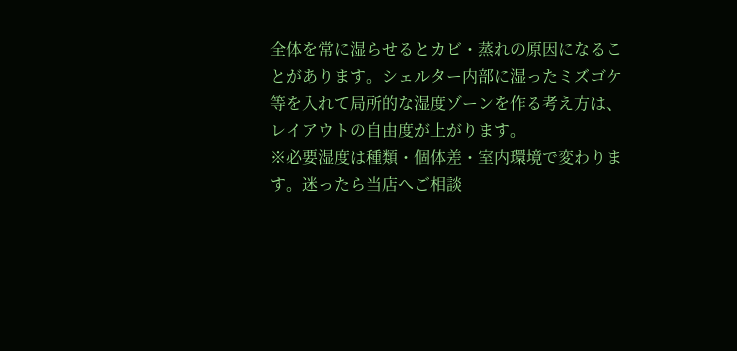全体を常に湿らせるとカビ・蒸れの原因になることがあります。シェルター内部に湿ったミズゴケ等を入れて局所的な湿度ゾーンを作る考え方は、レイアウトの自由度が上がります。
※必要湿度は種類・個体差・室内環境で変わります。迷ったら当店へご相談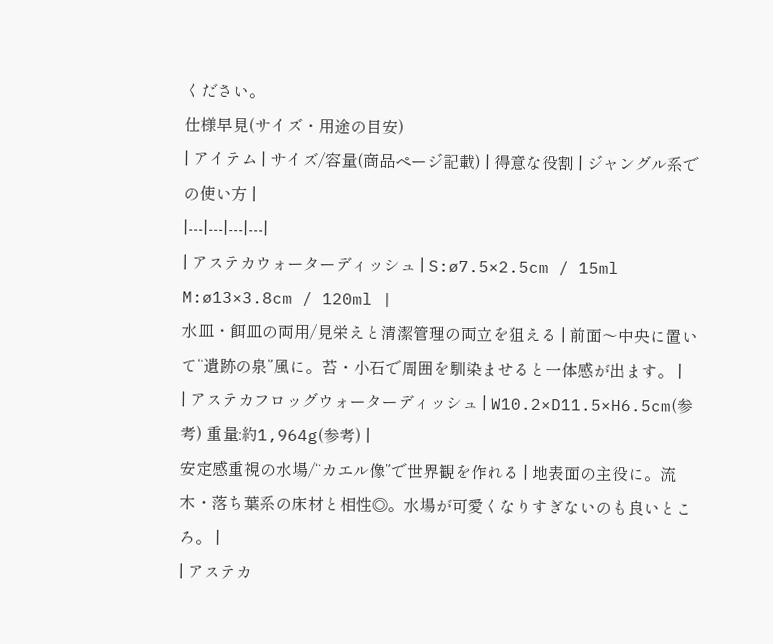ください。
仕様早見(サイズ・用途の目安)
| アイテム | サイズ/容量(商品ページ記載) | 得意な役割 | ジャングル系での使い方 |
|---|---|---|---|
| アステカウォーターディッシュ | S:ø7.5×2.5cm / 15ml M:ø13×3.8cm / 120ml |
水皿・餌皿の両用/見栄えと清潔管理の両立を狙える | 前面〜中央に置いて“遺跡の泉”風に。苔・小石で周囲を馴染ませると一体感が出ます。 |
| アステカフロッグウォーターディッシュ | W10.2×D11.5×H6.5cm(参考) 重量:約1,964g(参考) |
安定感重視の水場/“カエル像”で世界観を作れる | 地表面の主役に。流木・落ち葉系の床材と相性◎。水場が可愛くなりすぎないのも良いところ。 |
| アステカ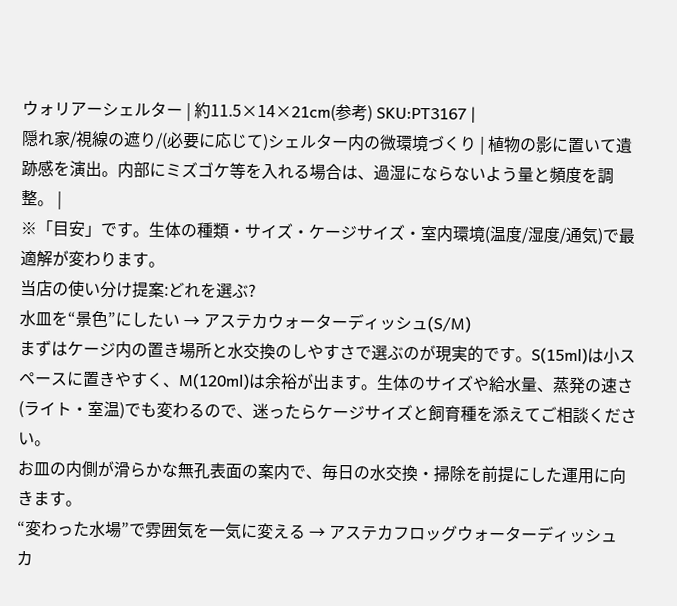ウォリアーシェルター | 約11.5×14×21cm(参考) SKU:PT3167 |
隠れ家/視線の遮り/(必要に応じて)シェルター内の微環境づくり | 植物の影に置いて遺跡感を演出。内部にミズゴケ等を入れる場合は、過湿にならないよう量と頻度を調整。 |
※「目安」です。生体の種類・サイズ・ケージサイズ・室内環境(温度/湿度/通気)で最適解が変わります。
当店の使い分け提案:どれを選ぶ?
水皿を“景色”にしたい → アステカウォーターディッシュ(S/M)
まずはケージ内の置き場所と水交換のしやすさで選ぶのが現実的です。S(15ml)は小スペースに置きやすく、M(120ml)は余裕が出ます。生体のサイズや給水量、蒸発の速さ(ライト・室温)でも変わるので、迷ったらケージサイズと飼育種を添えてご相談ください。
お皿の内側が滑らかな無孔表面の案内で、毎日の水交換・掃除を前提にした運用に向きます。
“変わった水場”で雰囲気を一気に変える → アステカフロッグウォーターディッシュ
カ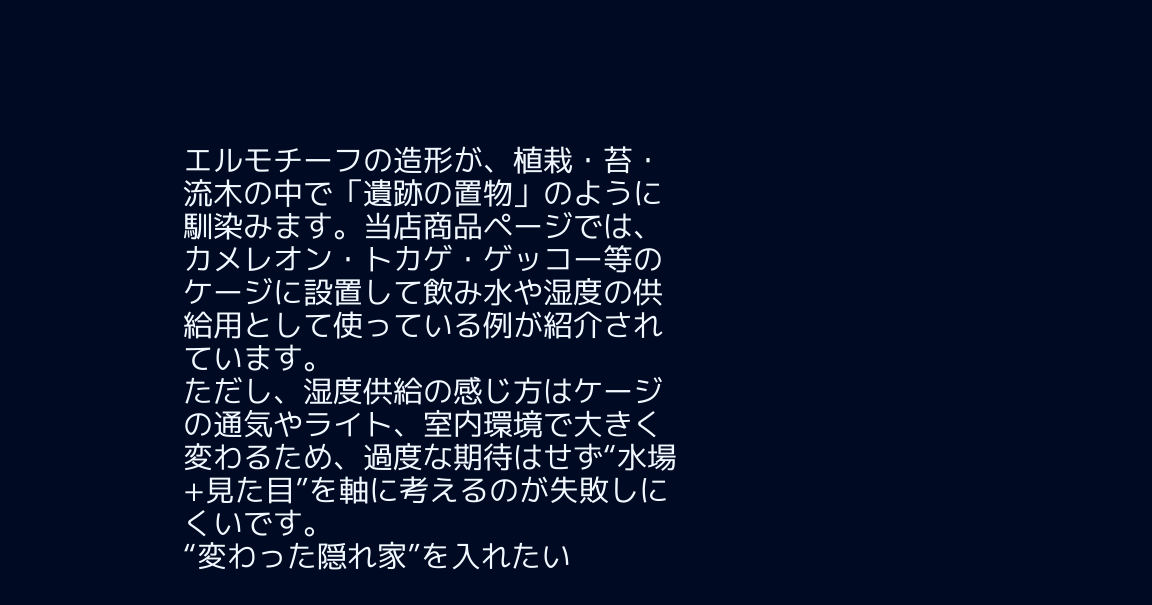エルモチーフの造形が、植栽・苔・流木の中で「遺跡の置物」のように馴染みます。当店商品ページでは、カメレオン・トカゲ・ゲッコー等のケージに設置して飲み水や湿度の供給用として使っている例が紹介されています。
ただし、湿度供給の感じ方はケージの通気やライト、室内環境で大きく変わるため、過度な期待はせず“水場+見た目”を軸に考えるのが失敗しにくいです。
“変わった隠れ家”を入れたい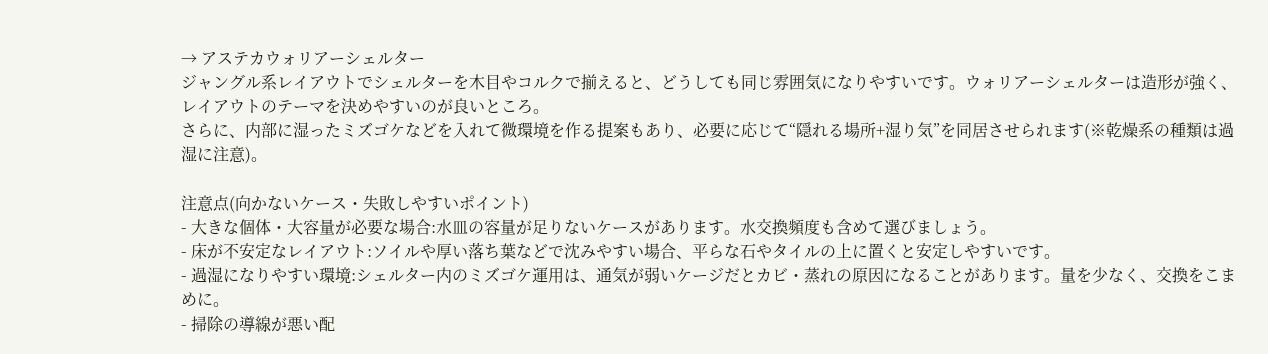→ アステカウォリアーシェルター
ジャングル系レイアウトでシェルターを木目やコルクで揃えると、どうしても同じ雰囲気になりやすいです。ウォリアーシェルターは造形が強く、レイアウトのテーマを決めやすいのが良いところ。
さらに、内部に湿ったミズゴケなどを入れて微環境を作る提案もあり、必要に応じて“隠れる場所+湿り気”を同居させられます(※乾燥系の種類は過湿に注意)。

注意点(向かないケース・失敗しやすいポイント)
- 大きな個体・大容量が必要な場合:水皿の容量が足りないケースがあります。水交換頻度も含めて選びましょう。
- 床が不安定なレイアウト:ソイルや厚い落ち葉などで沈みやすい場合、平らな石やタイルの上に置くと安定しやすいです。
- 過湿になりやすい環境:シェルター内のミズゴケ運用は、通気が弱いケージだとカビ・蒸れの原因になることがあります。量を少なく、交換をこまめに。
- 掃除の導線が悪い配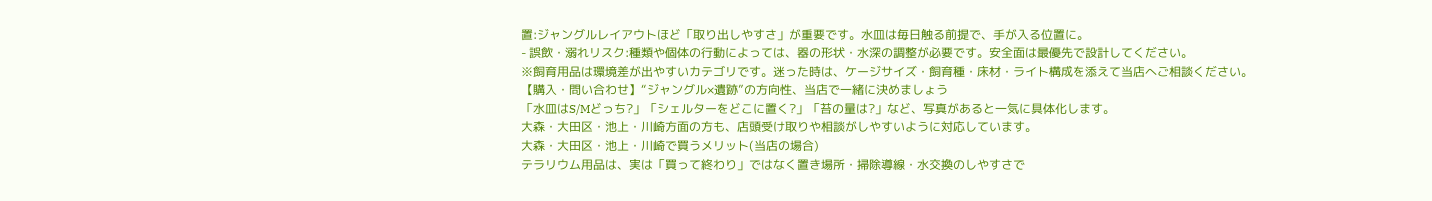置:ジャングルレイアウトほど「取り出しやすさ」が重要です。水皿は毎日触る前提で、手が入る位置に。
- 誤飲・溺れリスク:種類や個体の行動によっては、器の形状・水深の調整が必要です。安全面は最優先で設計してください。
※飼育用品は環境差が出やすいカテゴリです。迷った時は、ケージサイズ・飼育種・床材・ライト構成を添えて当店へご相談ください。
【購入・問い合わせ】“ジャングル×遺跡”の方向性、当店で一緒に決めましょう
「水皿はS/Mどっち?」「シェルターをどこに置く?」「苔の量は?」など、写真があると一気に具体化します。
大森・大田区・池上・川崎方面の方も、店頭受け取りや相談がしやすいように対応しています。
大森・大田区・池上・川崎で買うメリット(当店の場合)
テラリウム用品は、実は「買って終わり」ではなく置き場所・掃除導線・水交換のしやすさで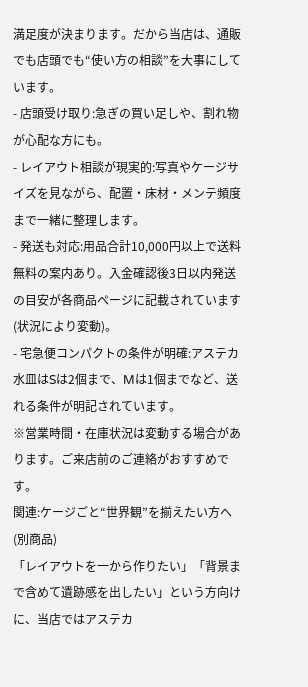満足度が決まります。だから当店は、通販でも店頭でも“使い方の相談”を大事にしています。
- 店頭受け取り:急ぎの買い足しや、割れ物が心配な方にも。
- レイアウト相談が現実的:写真やケージサイズを見ながら、配置・床材・メンテ頻度まで一緒に整理します。
- 発送も対応:用品合計10,000円以上で送料無料の案内あり。入金確認後3日以内発送の目安が各商品ページに記載されています(状況により変動)。
- 宅急便コンパクトの条件が明確:アステカ水皿はSは2個まで、Mは1個までなど、送れる条件が明記されています。
※営業時間・在庫状況は変動する場合があります。ご来店前のご連絡がおすすめです。
関連:ケージごと“世界観”を揃えたい方へ(別商品)
「レイアウトを一から作りたい」「背景まで含めて遺跡感を出したい」という方向けに、当店ではアステカ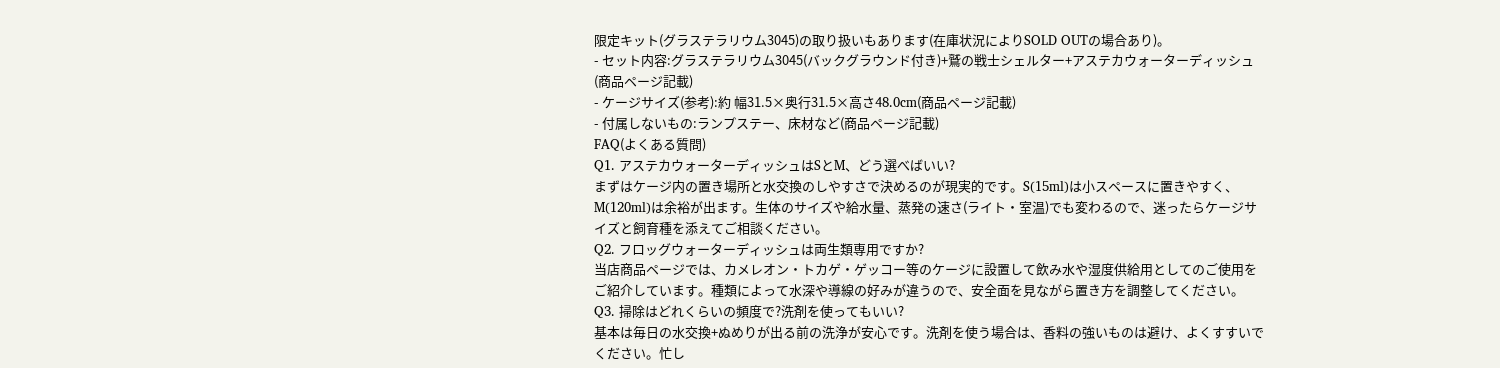限定キット(グラステラリウム3045)の取り扱いもあります(在庫状況によりSOLD OUTの場合あり)。
- セット内容:グラステラリウム3045(バックグラウンド付き)+鷲の戦士シェルター+アステカウォーターディッシュ(商品ページ記載)
- ケージサイズ(参考):約 幅31.5×奥行31.5×高さ48.0cm(商品ページ記載)
- 付属しないもの:ランプステー、床材など(商品ページ記載)
FAQ(よくある質問)
Q1. アステカウォーターディッシュはSとM、どう選べばいい?
まずはケージ内の置き場所と水交換のしやすさで決めるのが現実的です。S(15ml)は小スペースに置きやすく、M(120ml)は余裕が出ます。生体のサイズや給水量、蒸発の速さ(ライト・室温)でも変わるので、迷ったらケージサイズと飼育種を添えてご相談ください。
Q2. フロッグウォーターディッシュは両生類専用ですか?
当店商品ページでは、カメレオン・トカゲ・ゲッコー等のケージに設置して飲み水や湿度供給用としてのご使用をご紹介しています。種類によって水深や導線の好みが違うので、安全面を見ながら置き方を調整してください。
Q3. 掃除はどれくらいの頻度で?洗剤を使ってもいい?
基本は毎日の水交換+ぬめりが出る前の洗浄が安心です。洗剤を使う場合は、香料の強いものは避け、よくすすいでください。忙し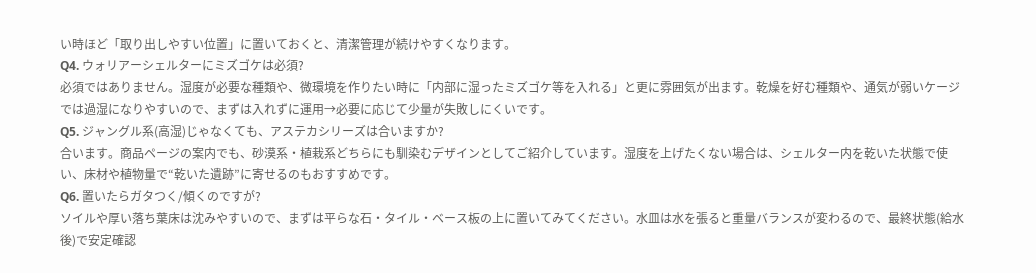い時ほど「取り出しやすい位置」に置いておくと、清潔管理が続けやすくなります。
Q4. ウォリアーシェルターにミズゴケは必須?
必須ではありません。湿度が必要な種類や、微環境を作りたい時に「内部に湿ったミズゴケ等を入れる」と更に雰囲気が出ます。乾燥を好む種類や、通気が弱いケージでは過湿になりやすいので、まずは入れずに運用→必要に応じて少量が失敗しにくいです。
Q5. ジャングル系(高湿)じゃなくても、アステカシリーズは合いますか?
合います。商品ページの案内でも、砂漠系・植栽系どちらにも馴染むデザインとしてご紹介しています。湿度を上げたくない場合は、シェルター内を乾いた状態で使い、床材や植物量で“乾いた遺跡”に寄せるのもおすすめです。
Q6. 置いたらガタつく/傾くのですが?
ソイルや厚い落ち葉床は沈みやすいので、まずは平らな石・タイル・ベース板の上に置いてみてください。水皿は水を張ると重量バランスが変わるので、最終状態(給水後)で安定確認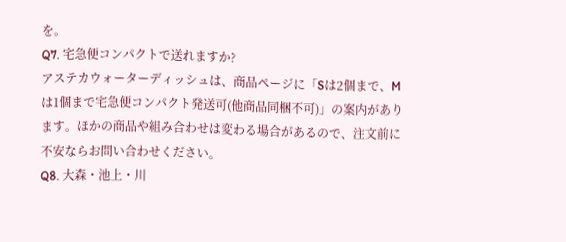を。
Q7. 宅急便コンパクトで送れますか?
アステカウォーターディッシュは、商品ページに「Sは2個まで、Mは1個まで宅急便コンパクト発送可(他商品同梱不可)」の案内があります。ほかの商品や組み合わせは変わる場合があるので、注文前に不安ならお問い合わせください。
Q8. 大森・池上・川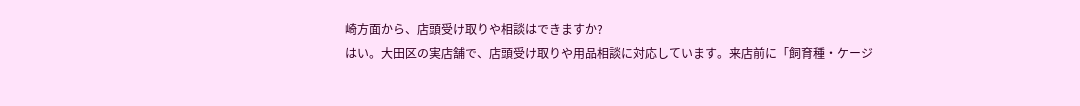崎方面から、店頭受け取りや相談はできますか?
はい。大田区の実店舗で、店頭受け取りや用品相談に対応しています。来店前に「飼育種・ケージ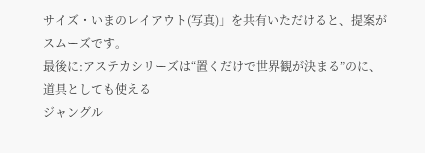サイズ・いまのレイアウト(写真)」を共有いただけると、提案がスムーズです。
最後に:アステカシリーズは“置くだけで世界観が決まる”のに、道具としても使える
ジャングル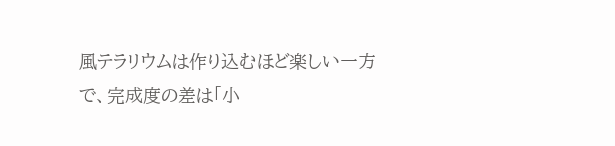風テラリウムは作り込むほど楽しい一方で、完成度の差は「小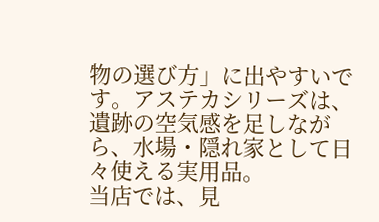物の選び方」に出やすいです。アステカシリーズは、遺跡の空気感を足しながら、水場・隠れ家として日々使える実用品。
当店では、見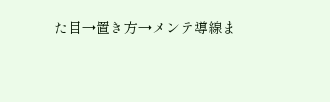た目→置き方→メンテ導線ま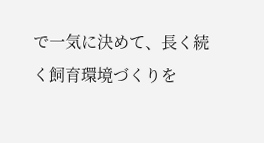で一気に決めて、長く続く飼育環境づくりを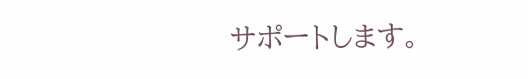サポートします。